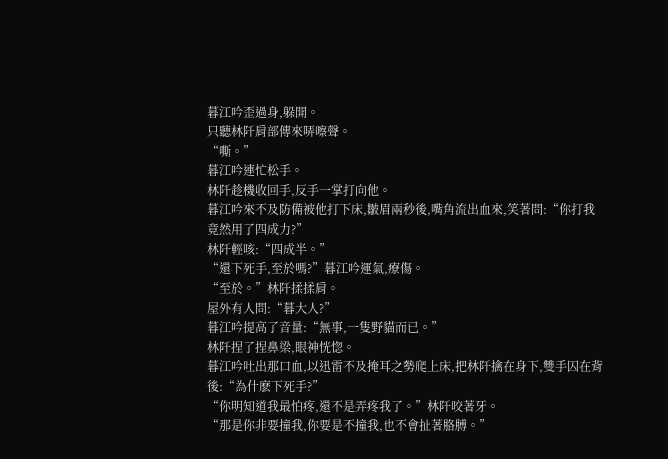暮江吟歪過身,躲開。
只聽林阡肩部傳來哢嚓聲。
“嘶。”
暮江吟連忙松手。
林阡趁機收回手,反手一掌打向他。
暮江吟來不及防備被他打下床,皺眉兩秒後,嘴角流出血來,笑著問:“你打我竟然用了四成力?”
林阡輕咳:“四成半。”
“還下死手,至於嗎?”暮江吟運氣,療傷。
“至於。”林阡揉揉肩。
屋外有人問:“暮大人?”
暮江吟提高了音量:“無事,一隻野貓而已。”
林阡捏了捏鼻梁,眼神恍惚。
暮江吟吐出那口血,以迅雷不及掩耳之勢爬上床,把林阡擒在身下,雙手囚在背後:“為什麽下死手?”
“你明知道我最怕疼,還不是弄疼我了。”林阡咬著牙。
“那是你非要撞我,你要是不撞我,也不會扯著胳膊。”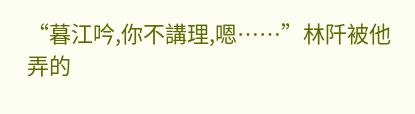“暮江吟,你不講理,嗯……”林阡被他弄的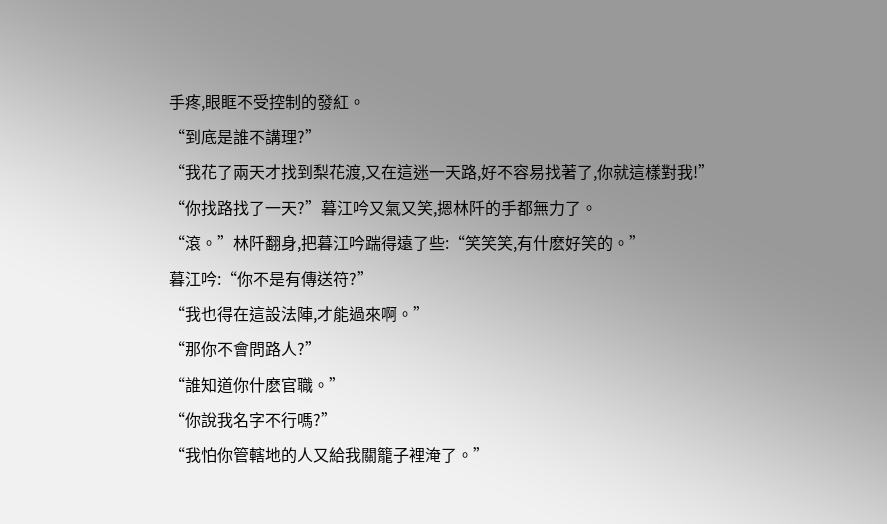手疼,眼眶不受控制的發紅。
“到底是誰不講理?”
“我花了兩天才找到梨花渡,又在這迷一天路,好不容易找著了,你就這樣對我!”
“你找路找了一天?”暮江吟又氣又笑,摁林阡的手都無力了。
“滾。”林阡翻身,把暮江吟踹得遠了些:“笑笑笑,有什麽好笑的。”
暮江吟:“你不是有傳送符?”
“我也得在這設法陣,才能過來啊。”
“那你不會問路人?”
“誰知道你什麽官職。”
“你說我名字不行嗎?”
“我怕你管轄地的人又給我關籠子裡淹了。”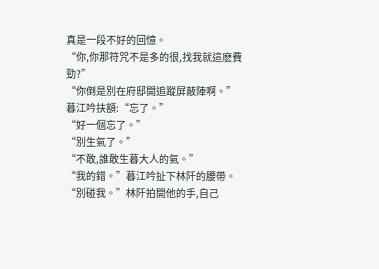真是一段不好的回憶。
“你,你那符咒不是多的很,找我就這麽費勁?”
“你倒是別在府邸開追蹤屏蔽陣啊。”
暮江吟扶額:“忘了。”
“好一個忘了。”
“別生氣了。”
“不敢,誰敢生暮大人的氣。”
“我的錯。”暮江吟扯下林阡的腰帶。
“別碰我。”林阡拍開他的手,自己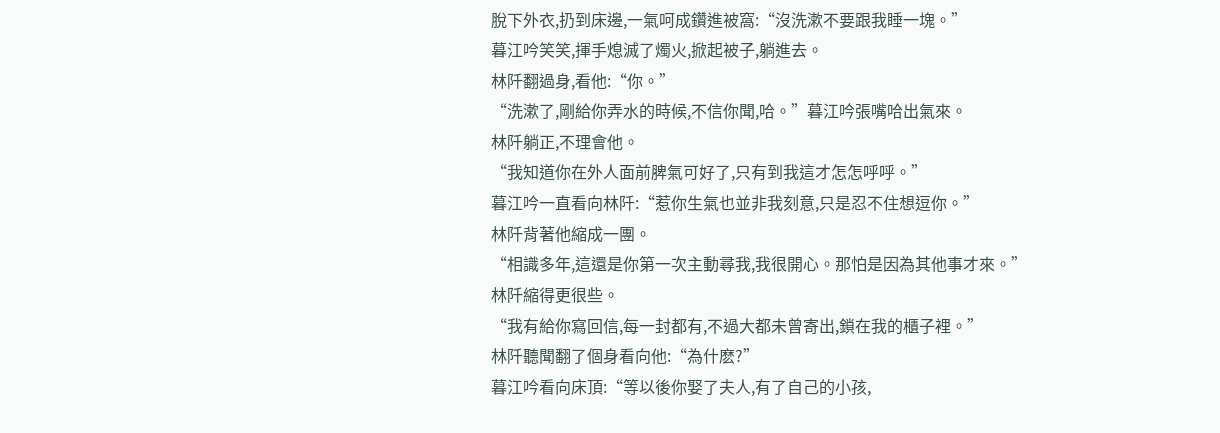脫下外衣,扔到床邊,一氣呵成鑽進被窩:“沒洗漱不要跟我睡一塊。”
暮江吟笑笑,揮手熄滅了燭火,掀起被子,躺進去。
林阡翻過身,看他:“你。”
“洗漱了,剛給你弄水的時候,不信你聞,哈。”暮江吟張嘴哈出氣來。
林阡躺正,不理會他。
“我知道你在外人面前脾氣可好了,只有到我這才怎怎呼呼。”
暮江吟一直看向林阡:“惹你生氣也並非我刻意,只是忍不住想逗你。”
林阡背著他縮成一團。
“相識多年,這還是你第一次主動尋我,我很開心。那怕是因為其他事才來。”
林阡縮得更很些。
“我有給你寫回信,每一封都有,不過大都未曾寄出,鎖在我的櫃子裡。”
林阡聽聞翻了個身看向他:“為什麽?”
暮江吟看向床頂:“等以後你娶了夫人,有了自己的小孩,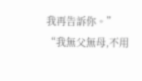我再告訴你。”
“我無父無母,不用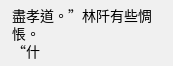盡孝道。”林阡有些惆悵。
“什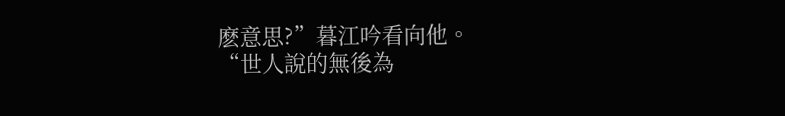麽意思?”暮江吟看向他。
“世人說的無後為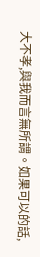大不孝,與我而言無所謂。如果可以的話,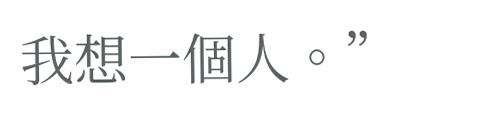我想一個人。”